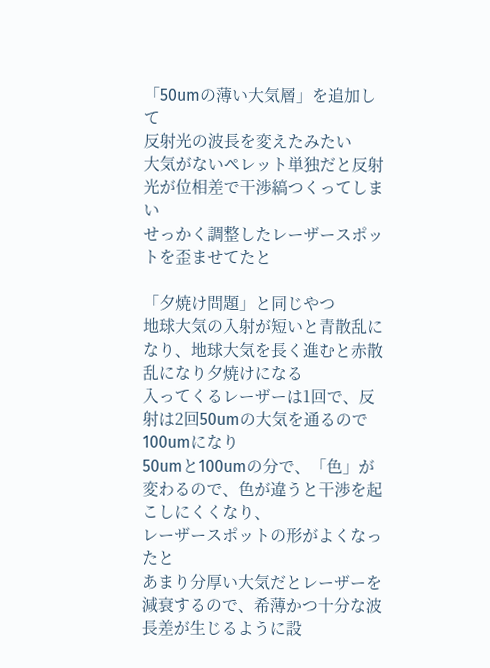「50umの薄い大気層」を追加して
反射光の波長を変えたみたい
大気がないペレット単独だと反射光が位相差で干渉縞つくってしまい
せっかく調整したレーザースポットを歪ませてたと

「夕焼け問題」と同じやつ
地球大気の入射が短いと青散乱になり、地球大気を長く進むと赤散乱になり夕焼けになる
入ってくるレーザーは1回で、反射は2回50umの大気を通るので 100umになり
50umと100umの分で、「色」が変わるので、色が違うと干渉を起こしにくくなり、
レーザースポットの形がよくなったと
あまり分厚い大気だとレーザーを減衰するので、希薄かつ十分な波長差が生じるように設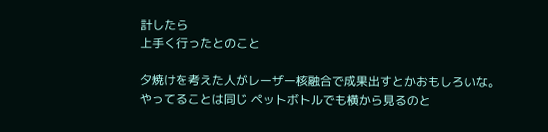計したら
上手く行ったとのこと

夕焼けを考えた人がレーザー核融合で成果出すとかおもしろいな。
やってることは同じ ペットボトルでも横から見るのと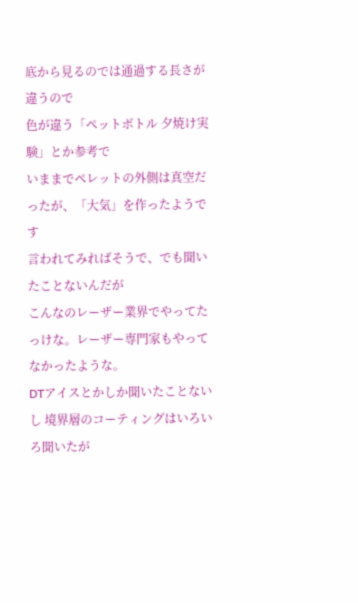底から見るのでは通過する長さが違うので
色が違う「ペットボトル 夕焼け実験」とか参考で
いままでペレットの外側は真空だったが、「大気」を作ったようです
言われてみればそうで、でも聞いたことないんだが
こんなのレーザー業界でやってたっけな。レーザー専門家もやってなかったような。
DTアイスとかしか聞いたことないし 境界層のコーティングはいろいろ聞いたが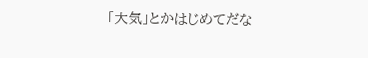「大気」とかはじめてだな